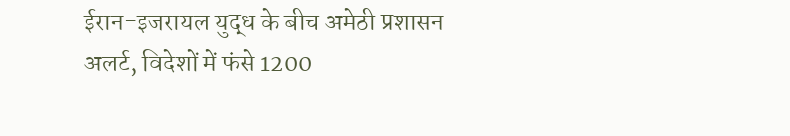ईरान-इजरायल युद्ध के बीच अमेठी प्रशासन अलर्ट, विदेशों में फंसे 1200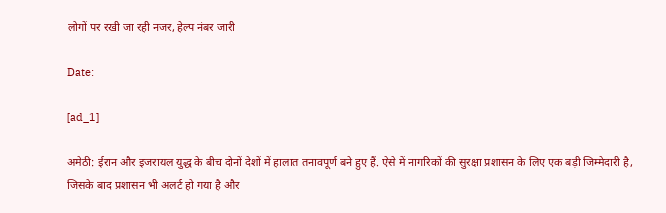लोगों पर रखी जा रही नजर, हेल्प नंबर जारी

Date:

[ad_1]

अमेठी: ईरान और इजरायल युद्ध के बीच दोनों देशों में हालात तनावपूर्ण बने हुए हैं. ऐसे में नागरिकों की सुरक्षा प्रशासन के लिए एक बड़ी जिम्मेदारी है, जिसके बाद प्रशासन भी अलर्ट हो गया है और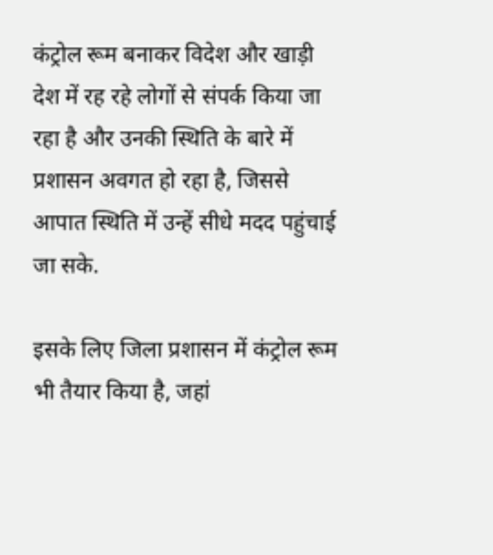कंट्रोल रूम बनाकर विदेश और खाड़ी देश में रह रहे लोगों से संपर्क किया जा रहा है और उनकी स्थिति के बारे में प्रशासन अवगत हो रहा है, जिससे आपात स्थिति में उन्हें सीधे मदद पहुंचाई जा सके.

इसके लिए जिला प्रशासन में कंट्रोल रूम भी तैयार किया है, जहां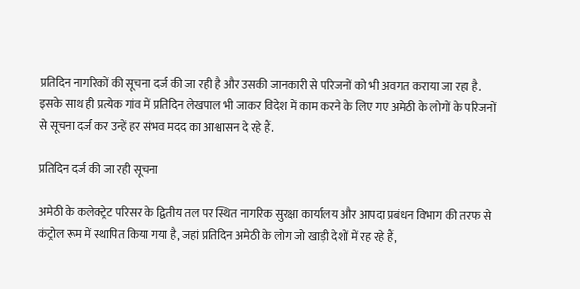प्रतिदिन नागरिकों की सूचना दर्ज की जा रही है और उसकी जानकारी से परिजनों को भी अवगत कराया जा रहा है. इसके साथ ही प्रत्येक गांव में प्रतिदिन लेखपाल भी जाकर विदेश में काम करने के लिए गए अमेठी के लोगों के परिजनों से सूचना दर्ज कर उन्हें हर संभव मदद का आश्वासन दे रहे हैं.

प्रतिदिन दर्ज की जा रही सूचना

अमेठी के कलेक्ट्रेट परिसर के द्वितीय तल पर स्थित नागरिक सुरक्षा कार्यालय और आपदा प्रबंधन विभाग की तरफ से कंट्रोल रूम में स्थापित किया गया है, जहां प्रतिदिन अमेठी के लोग जो खाड़ी देशों में रह रहे हैं,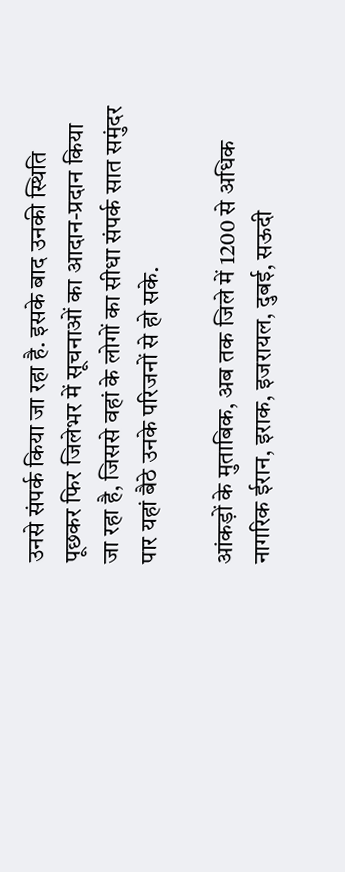उनसे संपर्क किया जा रहा है. इसके बाद उनकी स्थिति पूछकर फिर जिलेभर में सूचनाओं का आदान-प्रदान किया जा रहा है, जिससे वहां के लोगों का सीधा संपर्क सात समुंदर पार यहां बैठे उनके परिजनों से हो सके.

आंकड़ों के मुताबिक, अब तक जिले में 1200 से अधिक नागरिक ईरान, इराक, इजरायल, दुबई, सऊदी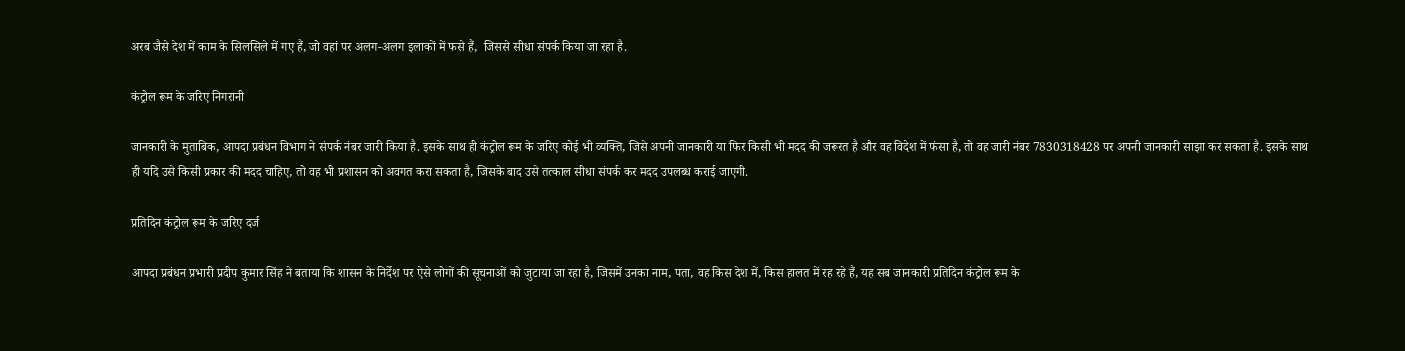अरब जैसे देश में काम के सिलसिले में गए हैं, जो वहां पर अलग-अलग इलाकों में फसे हैं,  जिससे सीधा संपर्क किया जा रहा है.

कंट्रोल रूम के जरिए निगरानी

जानकारी के मुताबिक, आपदा प्रबंधन विभाग ने संपर्क नंबर जारी किया है. इसके साथ ही कंट्रोल रूम के जरिए कोई भी व्यक्ति, जिसे अपनी जानकारी या फिर किसी भी मदद की जरूरत है और वह विदेश में फंसा है, तो वह जारी नंबर 7830318428 पर अपनी जानकारी साझा कर सकता है. इसके साथ ही यदि उसे किसी प्रकार की मदद चाहिए, तो वह भी प्रशासन को अवगत करा सकता है, जिसके बाद उसे तत्काल सीधा संपर्क कर मदद उपलब्ध कराई जाएगी.

प्रतिदिन कंट्रोल रूम के जरिए दर्ज

आपदा प्रबंधन प्रभारी प्रदीप कुमार सिंह ने बताया कि शासन के निर्देश पर ऐसे लोगों की सूचनाओं को जुटाया जा रहा है, जिसमें उनका नाम, पता, वह किस देश में, किस हालत में रह रहे हैं, यह सब जानकारी प्रतिदिन कंट्रोल रूम के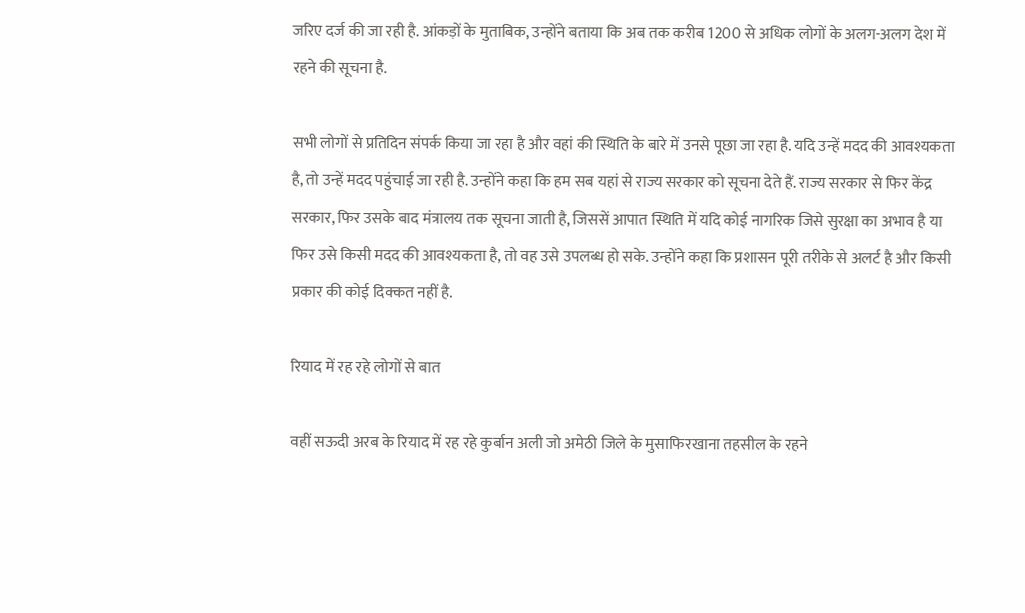जरिए दर्ज की जा रही है. आंकड़ों के मुताबिक, उन्होंने बताया कि अब तक करीब 1200 से अधिक लोगों के अलग-अलग देश में रहने की सूचना है.

सभी लोगों से प्रतिदिन संपर्क किया जा रहा है और वहां की स्थिति के बारे में उनसे पूछा जा रहा है. यदि उन्हें मदद की आवश्यकता है, तो उन्हें मदद पहुंचाई जा रही है. उन्होंने कहा कि हम सब यहां से राज्य सरकार को सूचना देते हैं. राज्य सरकार से फिर केंद्र सरकार, फिर उसके बाद मंत्रालय तक सूचना जाती है, जिससें आपात स्थिति में यदि कोई नागरिक जिसे सुरक्षा का अभाव है या फिर उसे किसी मदद की आवश्यकता है, तो वह उसे उपलब्ध हो सके. उन्होंने कहा कि प्रशासन पूरी तरीके से अलर्ट है और किसी प्रकार की कोई दिक्कत नहीं है.

रियाद में रह रहे लोगों से बात

वहीं सऊदी अरब के रियाद में रह रहे कुर्बान अली जो अमेठी जिले के मुसाफिरखाना तहसील के रहने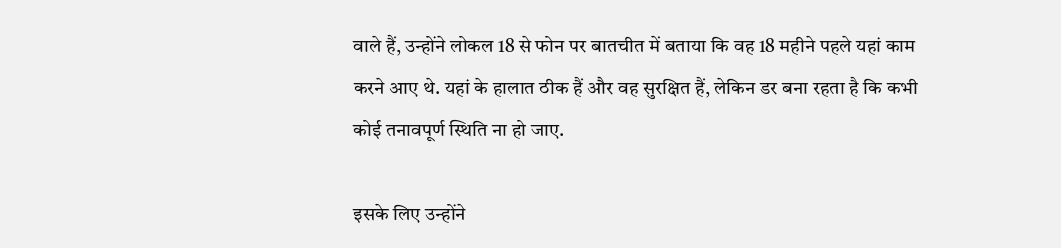वाले हैं, उन्होंने लोकल 18 से फोन पर बातचीत में बताया कि वह 18 महीने पहले यहां काम करने आए थे. यहां के हालात ठीक हैं और वह सुरक्षित हैं, लेकिन डर बना रहता है कि कभी कोई तनावपूर्ण स्थिति ना हो जाए.

इसके लिए उन्होंने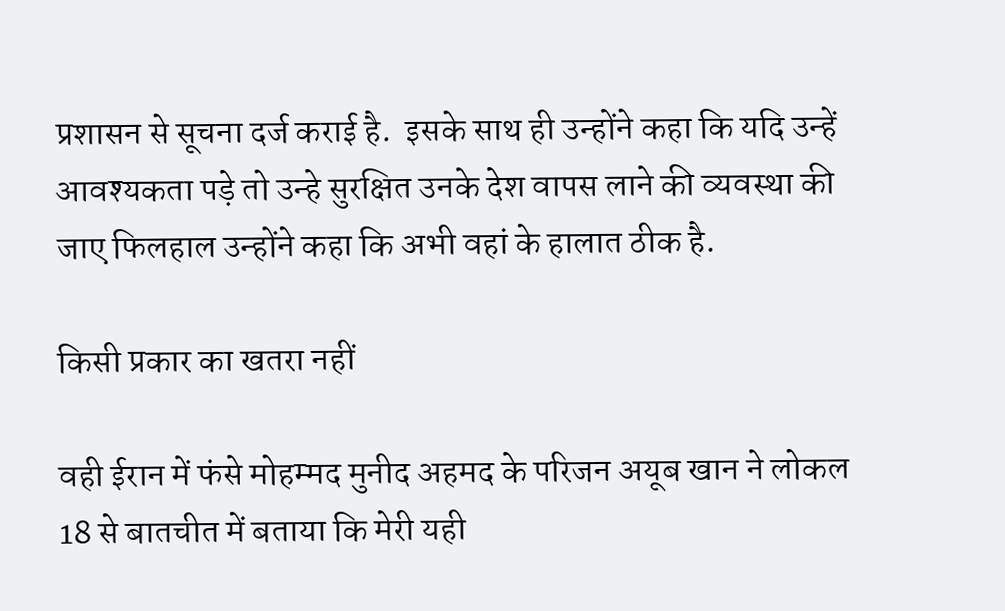प्रशासन से सूचना दर्ज कराई है.  इसके साथ ही उन्होंने कहा कि यदि उन्हें आवश्यकता पड़े तो उन्हे सुरक्षित उनके देश वापस लाने की व्यवस्था की जाए फिलहाल उन्होंने कहा कि अभी वहां के हालात ठीक है.

किसी प्रकार का खतरा नहीं

वही ईरान में फंसे मोहम्मद मुनीद अहमद के परिजन अयूब खान ने लोकल 18 से बातचीत में बताया कि मेरी यही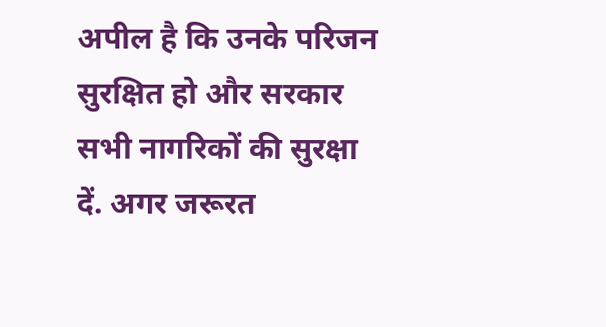अपील है कि उनके परिजन सुरक्षित हो और सरकार सभी नागरिकों की सुरक्षा दें. अगर जरूरत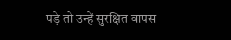पड़े तो उन्हें सुरक्षित वापस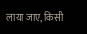लाया जाए, किसी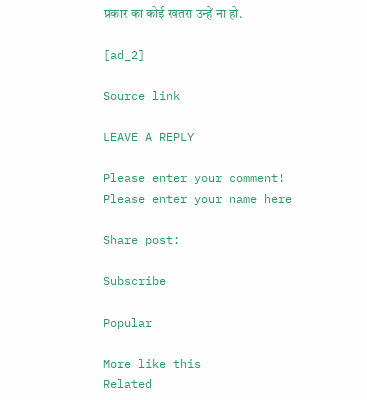प्रकार का कोई खतरा उन्हें ना हो.

[ad_2]

Source link

LEAVE A REPLY

Please enter your comment!
Please enter your name here

Share post:

Subscribe

Popular

More like this
Related